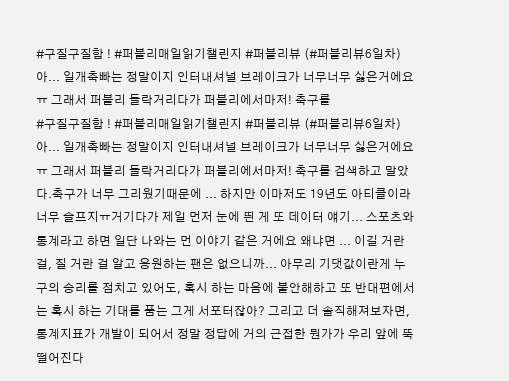#구질구질함 ! #퍼블리매일읽기챌린지 #퍼블리뷰 (#퍼블리뷰6일차) 아... 일개축빠는 정말이지 인터내셔널 브레이크가 너무너무 싫은거에요ㅠ 그래서 퍼블리 들락거리다가 퍼블리에서마저! 축구를
#구질구질함 ! #퍼블리매일읽기챌린지 #퍼블리뷰 (#퍼블리뷰6일차) 아... 일개축빠는 정말이지 인터내셔널 브레이크가 너무너무 싫은거에요ㅠ 그래서 퍼블리 들락거리다가 퍼블리에서마저! 축구를 검색하고 말았다.축구가 너무 그리웠기때문에 ... 하지만 이마저도 19년도 아티클이라 너무 슬프지ㅠ거기다가 제일 먼저 눈에 띈 게 또 데이터 얘기... 스포츠와 통계라고 하면 일단 나와는 먼 이야기 같은 거에요 왜냐면 ... 이길 거란 걸, 질 거란 걸 알고 응원하는 팬은 없으니까... 아무리 기댓값이란게 누구의 승리를 점치고 있어도, 혹시 하는 마음에 불안해하고 또 반대편에서는 혹시 하는 기대를 품는 그게 서포터잖아? 그리고 더 솔직해져보자면, 통계지표가 개발이 되어서 정말 정답에 거의 근접한 뭔가가 우리 앞에 뚝 떨어진다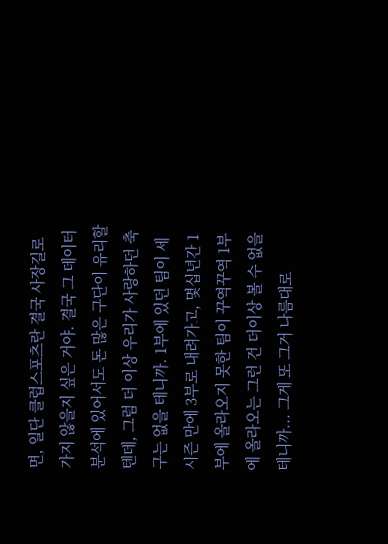면, 일단 클럽스포츠란 결국 사장길로 가지 않을지 싶은 거야. 결국 그 데이터분석에 있어서도 돈 많은 구단이 유리할텐데, 그럼 더 이상 우리가 사랑하던 축구는 없을 테니까. 1부에 있던 팀이 세 시즌 만에 3부로 내려가고, 몇십년간 1부에 올라오지 못한 팀이 꾸역꾸역 1부에 올라오는 그런 건 더이상 볼 수 없을 테니까... 그게 또 그거 나름대로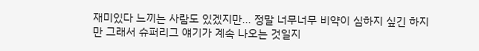재미있다 느끼는 사람도 있겠지만... 정말 너무너무 비약이 심하지 싶긴 하지만 그래서 슈퍼리그 얘기가 계속 나오는 것일지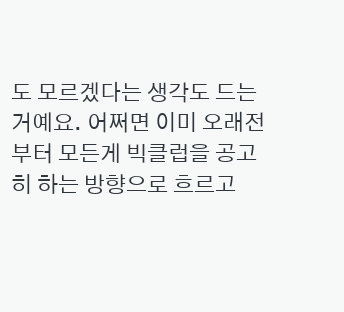도 모르겠다는 생각도 드는 거예요. 어쩌면 이미 오래전부터 모든게 빅클럽을 공고히 하는 방향으로 흐르고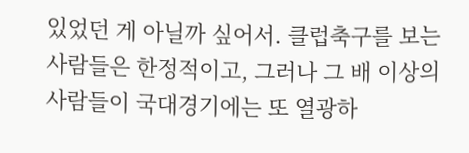있었던 게 아닐까 싶어서. 클럽축구를 보는 사람들은 한정적이고, 그러나 그 배 이상의 사람들이 국대경기에는 또 열광하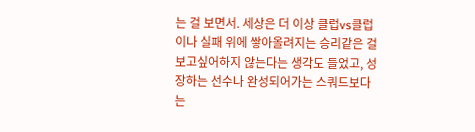는 걸 보면서. 세상은 더 이상 클럽vs클럽이나 실패 위에 쌓아올려지는 승리같은 걸 보고싶어하지 않는다는 생각도 들었고, 성장하는 선수나 완성되어가는 스쿼드보다는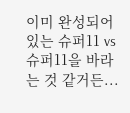이미 완성되어있는 슈퍼11 vs 슈퍼11을 바라는 것 같거든...